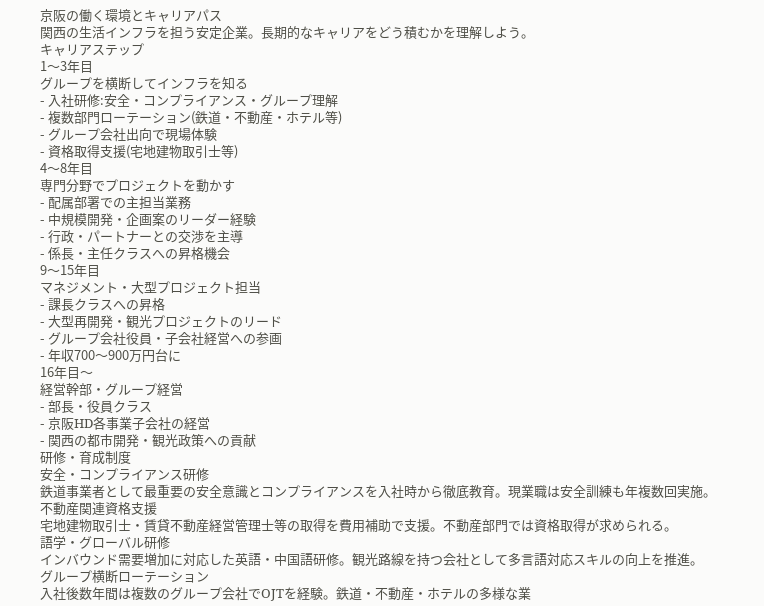京阪の働く環境とキャリアパス
関西の生活インフラを担う安定企業。長期的なキャリアをどう積むかを理解しよう。
キャリアステップ
1〜3年目
グループを横断してインフラを知る
- 入社研修:安全・コンプライアンス・グループ理解
- 複数部門ローテーション(鉄道・不動産・ホテル等)
- グループ会社出向で現場体験
- 資格取得支援(宅地建物取引士等)
4〜8年目
専門分野でプロジェクトを動かす
- 配属部署での主担当業務
- 中規模開発・企画案のリーダー経験
- 行政・パートナーとの交渉を主導
- 係長・主任クラスへの昇格機会
9〜15年目
マネジメント・大型プロジェクト担当
- 課長クラスへの昇格
- 大型再開発・観光プロジェクトのリード
- グループ会社役員・子会社経営への参画
- 年収700〜900万円台に
16年目〜
経営幹部・グループ経営
- 部長・役員クラス
- 京阪HD各事業子会社の経営
- 関西の都市開発・観光政策への貢献
研修・育成制度
安全・コンプライアンス研修
鉄道事業者として最重要の安全意識とコンプライアンスを入社時から徹底教育。現業職は安全訓練も年複数回実施。
不動産関連資格支援
宅地建物取引士・賃貸不動産経営管理士等の取得を費用補助で支援。不動産部門では資格取得が求められる。
語学・グローバル研修
インバウンド需要増加に対応した英語・中国語研修。観光路線を持つ会社として多言語対応スキルの向上を推進。
グループ横断ローテーション
入社後数年間は複数のグループ会社でOJTを経験。鉄道・不動産・ホテルの多様な業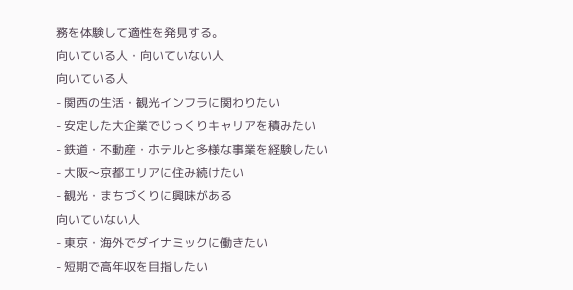務を体験して適性を発見する。
向いている人・向いていない人
向いている人
- 関西の生活・観光インフラに関わりたい
- 安定した大企業でじっくりキャリアを積みたい
- 鉄道・不動産・ホテルと多様な事業を経験したい
- 大阪〜京都エリアに住み続けたい
- 観光・まちづくりに興味がある
向いていない人
- 東京・海外でダイナミックに働きたい
- 短期で高年収を目指したい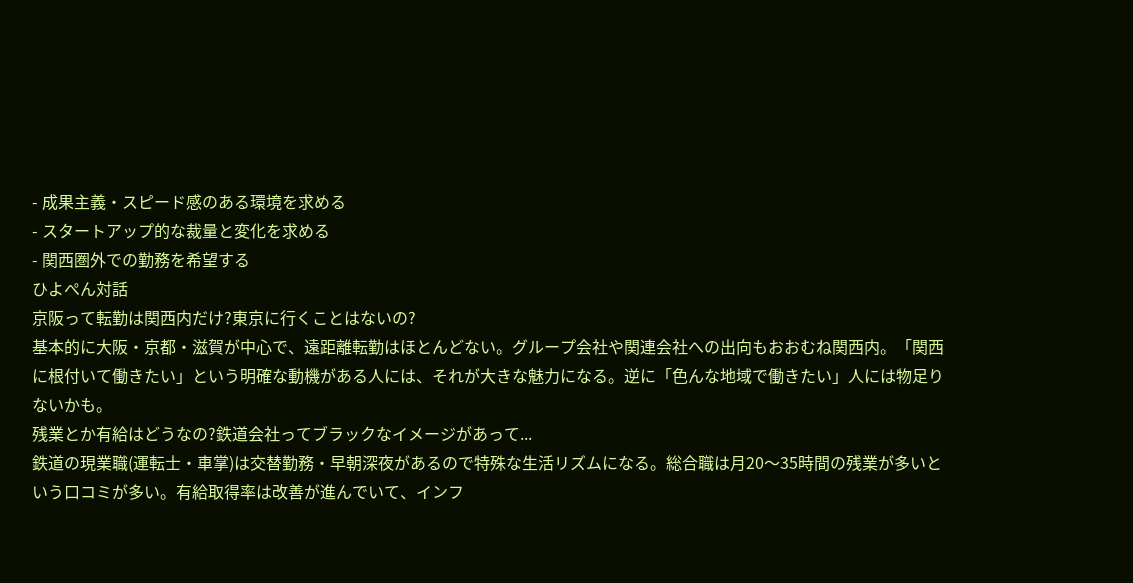- 成果主義・スピード感のある環境を求める
- スタートアップ的な裁量と変化を求める
- 関西圏外での勤務を希望する
ひよぺん対話
京阪って転勤は関西内だけ?東京に行くことはないの?
基本的に大阪・京都・滋賀が中心で、遠距離転勤はほとんどない。グループ会社や関連会社への出向もおおむね関西内。「関西に根付いて働きたい」という明確な動機がある人には、それが大きな魅力になる。逆に「色んな地域で働きたい」人には物足りないかも。
残業とか有給はどうなの?鉄道会社ってブラックなイメージがあって...
鉄道の現業職(運転士・車掌)は交替勤務・早朝深夜があるので特殊な生活リズムになる。総合職は月20〜35時間の残業が多いという口コミが多い。有給取得率は改善が進んでいて、インフ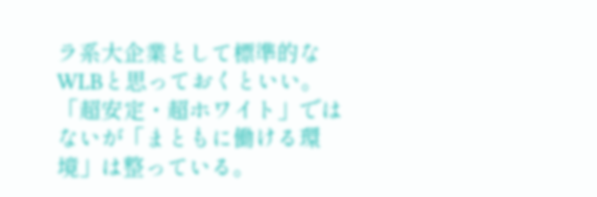ラ系大企業として標準的なWLBと思っておくといい。「超安定・超ホワイト」ではないが「まともに働ける環境」は整っている。